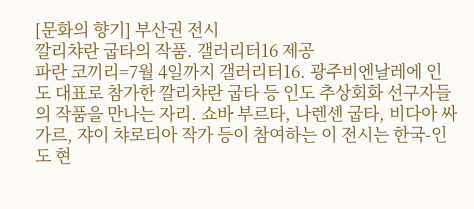[문화의 향기] 부산권 전시
깔리챠란 굽타의 작품. 갤러리터16 제공
파란 코끼리=7월 4일까지 갤러리터16. 광주비엔날레에 인도 대표로 참가한 깔리챠란 굽타 등 인도 추상회화 선구자들의 작품을 만나는 자리. 쇼바 부르타, 나렌센 굽타, 비다아 싸가르, 쟈이 챠로티아 작가 등이 참여하는 이 전시는 한국-인도 현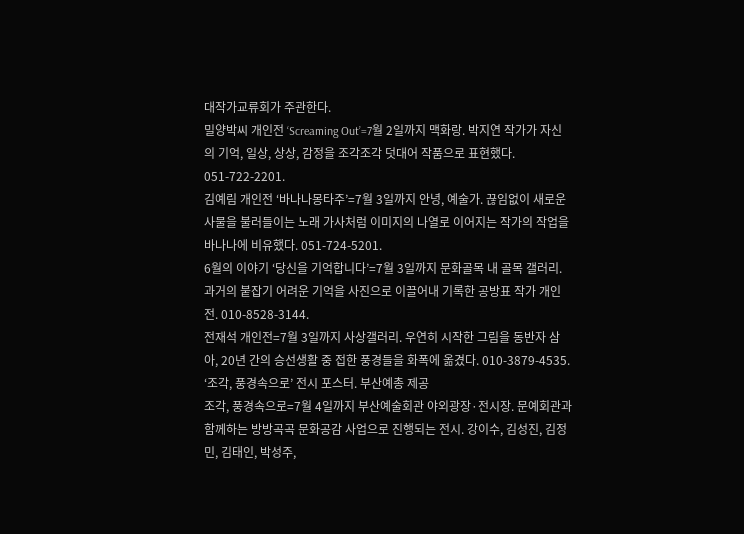대작가교류회가 주관한다.
밀양박씨 개인전 ‘Screaming Out’=7월 2일까지 맥화랑. 박지연 작가가 자신의 기억, 일상, 상상, 감정을 조각조각 덧대어 작품으로 표현했다. 051-722-2201.
김예림 개인전 ‘바나나몽타주’=7월 3일까지 안녕, 예술가. 끊임없이 새로운 사물을 불러들이는 노래 가사처럼 이미지의 나열로 이어지는 작가의 작업을 바나나에 비유했다. 051-724-5201.
6월의 이야기 ‘당신을 기억합니다’=7월 3일까지 문화골목 내 골목 갤러리. 과거의 붙잡기 어려운 기억을 사진으로 이끌어내 기록한 공방표 작가 개인전. 010-8528-3144.
전재석 개인전=7월 3일까지 사상갤러리. 우연히 시작한 그림을 동반자 삼아, 20년 간의 승선생활 중 접한 풍경들을 화폭에 옮겼다. 010-3879-4535.
‘조각, 풍경속으로’ 전시 포스터. 부산예총 제공
조각, 풍경속으로=7월 4일까지 부산예술회관 야외광장·전시장. 문예회관과 함께하는 방방곡곡 문화공감 사업으로 진행되는 전시. 강이수, 김성진, 김정민, 김태인, 박성주,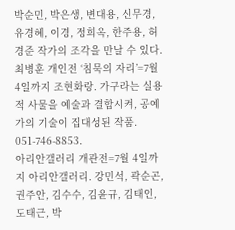박순민, 박은생, 변대용, 신무경, 유경혜, 이경, 정희옥, 한주용, 허경준 작가의 조각을 만날 수 있다.
최병훈 개인전 ‘침묵의 자리’=7월 4일까지 조현화랑. 가구라는 실용적 사물을 예술과 결합시켜, 공예가의 기술이 집대성된 작품. 051-746-8853.
아리안갤러리 개관전=7월 4일까지 아리안갤러리. 강민석, 곽순곤, 권주안, 김수수, 김윤규, 김태인, 도태근, 박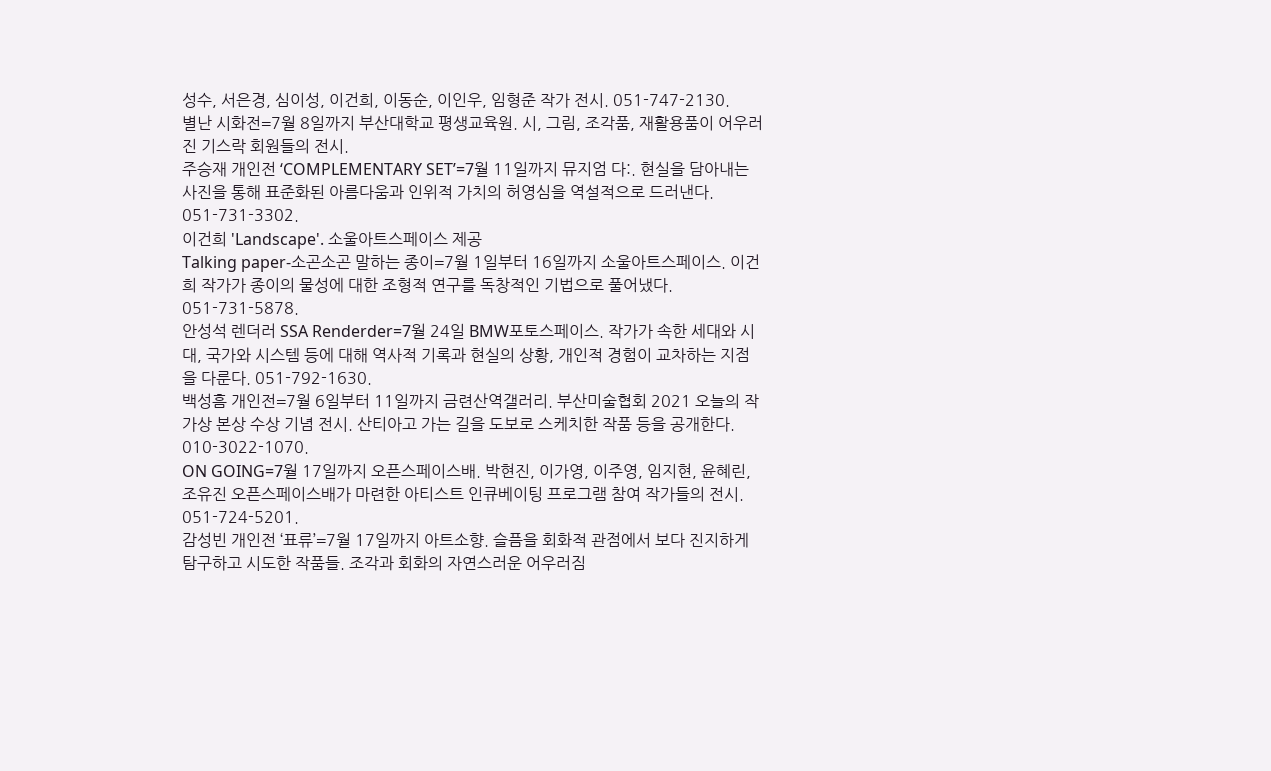성수, 서은경, 심이성, 이건희, 이동순, 이인우, 임형준 작가 전시. 051-747-2130.
별난 시화전=7월 8일까지 부산대학교 평생교육원. 시, 그림, 조각품, 재활용품이 어우러진 기스락 회원들의 전시.
주승재 개인전 ‘COMPLEMENTARY SET’=7월 11일까지 뮤지엄 다:. 현실을 담아내는 사진을 통해 표준화된 아름다움과 인위적 가치의 허영심을 역설적으로 드러낸다. 051-731-3302.
이건희 'Landscape'. 소울아트스페이스 제공
Talking paper-소곤소곤 말하는 종이=7월 1일부터 16일까지 소울아트스페이스. 이건희 작가가 종이의 물성에 대한 조형적 연구를 독창적인 기법으로 풀어냈다. 051-731-5878.
안성석 렌더러 SSA Renderder=7월 24일 BMW포토스페이스. 작가가 속한 세대와 시대, 국가와 시스템 등에 대해 역사적 기록과 현실의 상황, 개인적 경험이 교차하는 지점을 다룬다. 051-792-1630.
백성흠 개인전=7월 6일부터 11일까지 금련산역갤러리. 부산미술협회 2021 오늘의 작가상 본상 수상 기념 전시. 산티아고 가는 길을 도보로 스케치한 작품 등을 공개한다. 010-3022-1070.
ON GOING=7월 17일까지 오픈스페이스배. 박현진, 이가영, 이주영, 임지현, 윤혜린, 조유진 오픈스페이스배가 마련한 아티스트 인큐베이팅 프로그램 참여 작가들의 전시. 051-724-5201.
감성빈 개인전 ‘표류’=7월 17일까지 아트소향. 슬픔을 회화적 관점에서 보다 진지하게 탐구하고 시도한 작품들. 조각과 회화의 자연스러운 어우러짐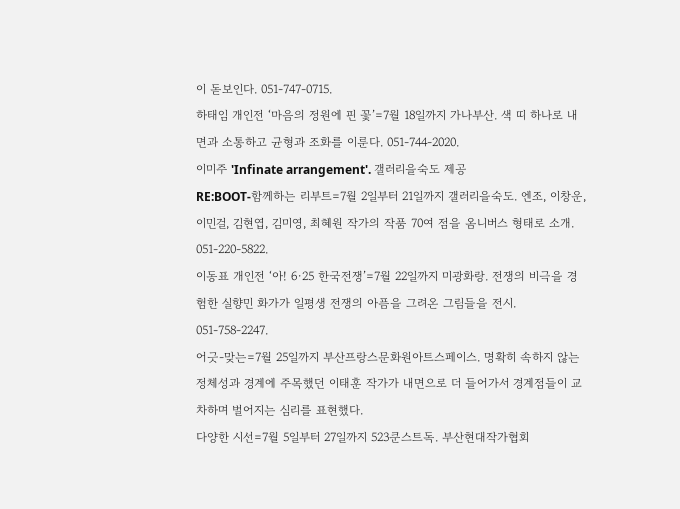이 돋보인다. 051-747-0715.
하태임 개인전 ‘마음의 정원에 핀 꽃’=7월 18일까지 가나부산. 색 띠 하나로 내면과 소통하고 균형과 조화를 이룬다. 051-744-2020.
이미주 'Infinate arrangement'. 갤러리을숙도 제공
RE:BOOT-함께하는 리부트=7월 2일부터 21일까지 갤러리을숙도. 엔조, 이창운, 이민걸, 김현엽, 김미영, 최혜원 작가의 작품 70여 점을 옴니버스 형태로 소개. 051-220-5822.
이동표 개인전 ‘아! 6·25 한국전쟁’=7월 22일까지 미광화랑. 전쟁의 비극을 경험한 실향민 화가가 일평생 전쟁의 아픔을 그려온 그림들을 전시. 051-758-2247.
어긋-맞는=7월 25일까지 부산프랑스문화원아트스페이스. 명확히 속하지 않는 정체성과 경계에 주목했던 이태훈 작가가 내면으로 더 들어가서 경계점들이 교차하며 벌어지는 심리를 표현했다.
다양한 시선=7월 5일부터 27일까지 523쿤스트독. 부산현대작가협회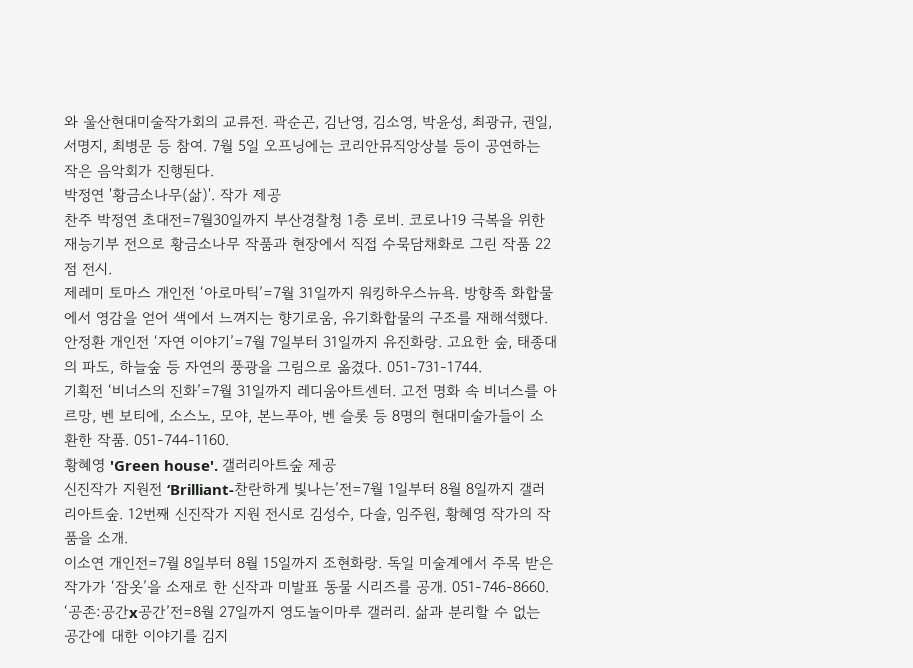와 울산현대미술작가회의 교류전. 곽순곤, 김난영, 김소영, 박윤성, 최광규, 권일, 서명지, 최병문 등 참여. 7월 5일 오프닝에는 코리안뮤직앙상블 등이 공연하는 작은 음악회가 진행된다.
박정연 '황금소나무(삶)'. 작가 제공
찬주 박정연 초대전=7월30일까지 부산경찰청 1층 로비. 코로나19 극복을 위한 재능기부 전으로 황금소나무 작품과 현장에서 직접 수묵담채화로 그린 작품 22점 전시.
제레미 토마스 개인전 ‘아로마틱’=7월 31일까지 워킹하우스뉴욕. 방향족 화합물에서 영감을 얻어 색에서 느껴지는 향기로움, 유기화합물의 구조를 재해석했다.
안정환 개인전 ‘자연 이야기’=7월 7일부터 31일까지 유진화랑. 고요한 숲, 태종대의 파도, 하늘숲 등 자연의 풍광을 그림으로 옮겼다. 051-731-1744.
기획전 ‘비너스의 진화’=7월 31일까지 레디움아트센터. 고전 명화 속 비너스를 아르망, 벤 보티에, 소스노, 모야, 본느푸아, 벤 슬롯 등 8명의 현대미술가들이 소환한 작품. 051-744-1160.
황혜영 'Green house'. 갤러리아트숲 제공
신진작가 지원전 ‘Brilliant-찬란하게 빛나는’전=7월 1일부터 8월 8일까지 갤러리아트숲. 12번째 신진작가 지원 전시로 김성수, 다솔, 임주원, 황혜영 작가의 작품을 소개.
이소연 개인전=7월 8일부터 8월 15일까지 조현화랑. 독일 미술계에서 주목 받은 작가가 ‘잠옷’을 소재로 한 신작과 미발표 동물 시리즈를 공개. 051-746-8660.
‘공존:공간x공간’전=8월 27일까지 영도놀이마루 갤러리. 삶과 분리할 수 없는 공간에 대한 이야기를 김지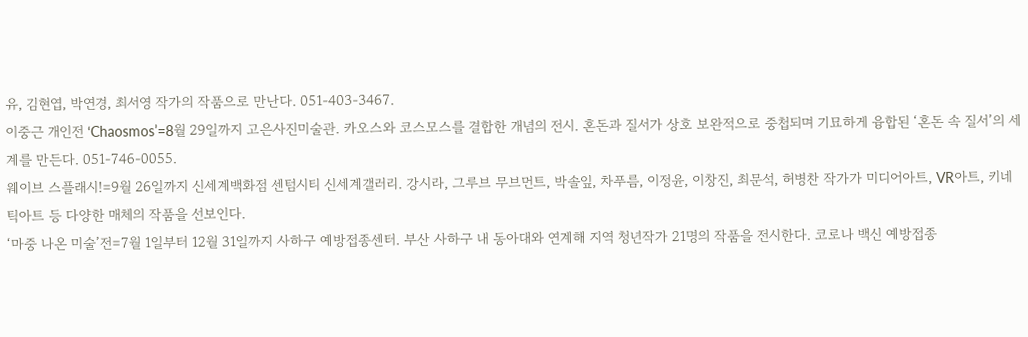유, 김현엽, 박연경, 최서영 작가의 작품으로 만난다. 051-403-3467.
이중근 개인전 ‘Chaosmos’=8월 29일까지 고은사진미술관. 카오스와 코스모스를 결합한 개념의 전시. 혼돈과 질서가 상호 보완적으로 중첩되며 기묘하게 융합된 ‘혼돈 속 질서’의 세계를 만든다. 051-746-0055.
웨이브 스플래시!=9월 26일까지 신세계백화점 센텀시티 신세계갤러리. 강시라, 그루브 무브먼트, 박솔잎, 차푸름, 이정윤, 이창진, 최문석, 허병찬 작가가 미디어아트, VR아트, 키네틱아트 등 다양한 매체의 작품을 선보인다.
‘마중 나온 미술’전=7월 1일부터 12월 31일까지 사하구 예방접종센터. 부산 사하구 내 동아대와 연계해 지역 청년작가 21명의 작품을 전시한다. 코로나 백신 예방접종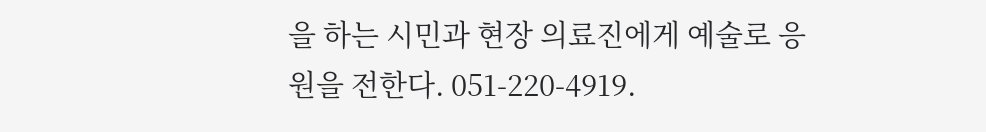을 하는 시민과 현장 의료진에게 예술로 응원을 전한다. 051-220-4919.